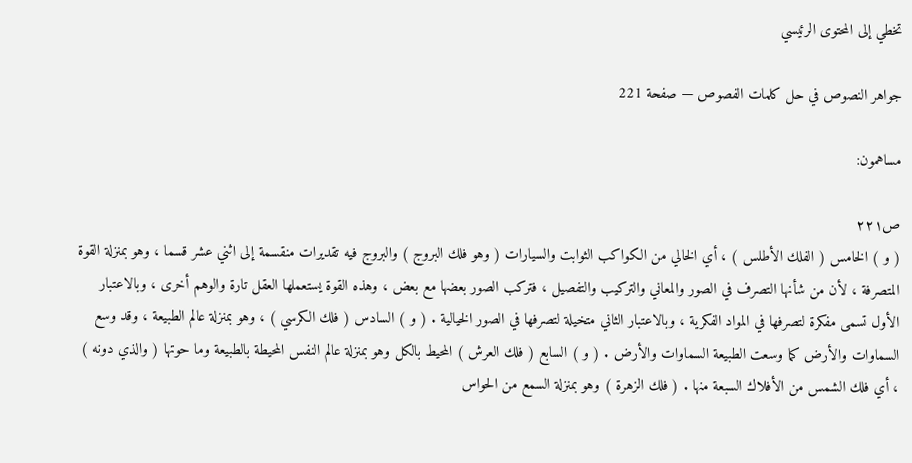تخطي إلى المحتوى الرئيسي

جواهر النصوص في حل كلمات الفصوص — صفحة 221

مساهمون:

ص٢٢١
( و ) الخامس ( الفلك الأطلس ) ، أي الخالي من الكواكب الثوابت والسيارات ( وهو فلك البروج ) والبروج فيه تقديرات منقسمة إلى اثني عشر قسما ، وهو بمنزلة القوة المتصرفة ، لأن من شأنها التصرف في الصور والمعاني والتركيب والتفصيل ، فتركب الصور بعضها مع بعض ، وهذه القوة يستعملها العقل تارة والوهم أخرى ، وبالاعتبار الأول تسمى مفكرة لتصرفها في المواد الفكرية ، وبالاعتبار الثاني متخيلة لتصرفها في الصور الخيالية . ( و ) السادس ( فلك الكرسي ) ، وهو بمنزلة عالم الطبيعة ، وقد وسع السماوات والأرض كما وسعت الطبيعة السماوات والأرض . ( و ) السابع ( فلك العرش ) المحيط بالكل وهو بمنزلة عالم النفس المحيطة بالطبيعة وما حوتها ( والذي دونه ) ، أي فلك الشمس من الأفلاك السبعة منها . ( فلك الزهرة ) وهو بمنزلة السمع من الحواس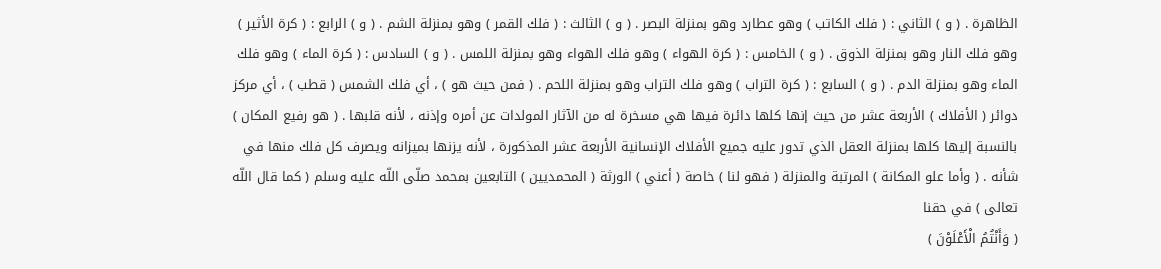الظاهرة . ( و ) الثاني : ( فلك الكاتب ) وهو عطارد وهو بمنزلة البصر . ( و ) الثالث : ( فلك القمر ) وهو بمنزلة الشم . ( و ) الرابع : ( كرة الأثير ) وهو فلك النار وهو بمنزلة الذوق . ( و ) الخامس : ( كرة الهواء ) وهو فلك الهواء وهو بمنزلة اللمس . ( و ) السادس : ( كرة الماء ) وهو فلك الماء وهو بمنزلة الدم . ( و ) السابع : ( كرة التراب ) وهو فلك التراب وهو بمنزلة اللحم . ( فمن حيث هو ) ، أي فلك الشمس ( قطب ) ، أي مركز دوائر ( الأفلاك ) الأربعة عشر من حيث إنها كلها دائرة فيها هي مسخرة له من الآثار المولدات عن أمره وإذنه ، لأنه قلبها . ( هو رفيع المكان ) بالنسبة إليها كلها بمنزلة العقل الذي تدور عليه جميع الأفلاك الإنسانية الأربعة عشر المذكورة ، لأنه يزنها بميزانه ويصرف كل فلك منها في شأنه . ( وأما علو المكانة ) المرتبة والمنزلة ( فهو لنا ) خاصة ( أعني ) الورثة ( المحمديين ) التابعين بمحمد صلّى اللّه عليه وسلم ( كما قال اللّه تعالى ) في حقنا
( وَأَنْتُمُ الْأَعْلَوْنَ )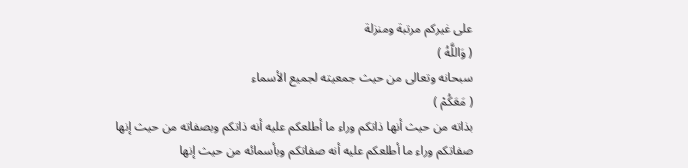على غيركم مرتبة ومنزلة
( وَاللَّهُ )
سبحانه وتعالى من حيث جمعيته لجميع الأسماء
( مَعَكُمْ )
بذاته من حيث أنها ذاتكم وراء ما أطلعكم عليه أنه ذاتكم وبصفاته من حيث إنها صفاتكم وراء ما أطلعكم عليه أنه صفاتكم وبأسمائه من حيث إنها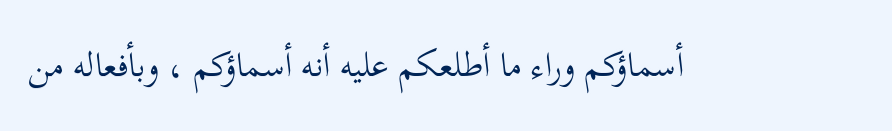أسماؤكم وراء ما أطلعكم عليه أنه أسماؤكم ، وبأفعاله من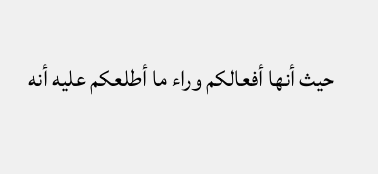حيث أنها أفعالكم وراء ما أطلعكم عليه أنه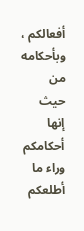أفعالكم ، وبأحكامه من حيث إنها أحكامكم وراء ما أطلعكم